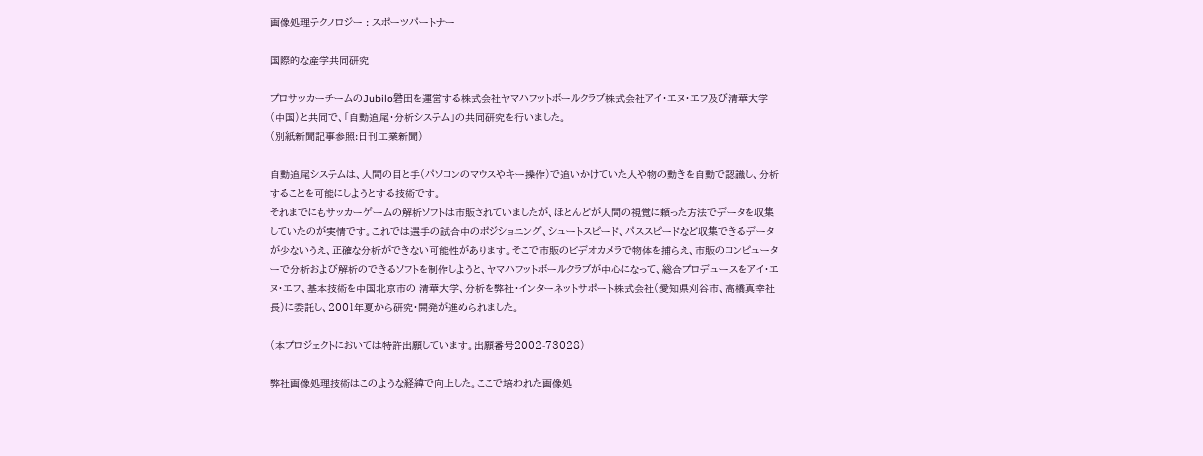画像処理テクノロジー : スポーツパートナー

国際的な産学共同研究

プロサッカーチームのJubilo磐田を運営する株式会社ヤマハフットボールクラブ株式会社アイ・エヌ・エフ及び清華大学(中国)と共同で、「自動追尾・分析システム」の共同研究を行いました。
(別紙新聞記事参照:日刊工業新聞)

自動追尾システムは、人間の目と手(パソコンのマウスやキー操作)で追いかけていた人や物の動きを自動で認識し、分析することを可能にしようとする技術です。
それまでにもサッカーゲームの解析ソフトは市販されていましたが、ほとんどが人間の視覚に頼った方法でデータを収集していたのが実情です。これでは選手の試合中のポジショニング、シュートスピード、パススピードなど収集できるデータが少ないうえ、正確な分析ができない可能性があります。そこで市販のビデオカメラで物体を捕らえ、市販のコンピューターで分析および解析のできるソフトを制作しようと、ヤマハフットボールクラブが中心になって、総合プロデュースをアイ・エヌ・エフ、基本技術を中国北京市の 清華大学、分析を弊社・インターネットサポート株式会社(愛知県刈谷市、高橋真幸社長)に委託し、2001年夏から研究・開発が進められました。

(本プロジェクトにおいては特許出願しています。出願番号2002-73028)

弊社画像処理技術はこのような経緯で向上した。ここで培われた画像処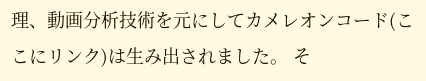理、動画分析技術を元にしてカメレオンコード(ここにリンク)は生み出されました。 そ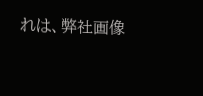れは、弊社画像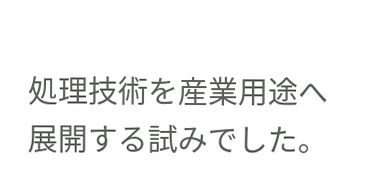処理技術を産業用途へ展開する試みでした。